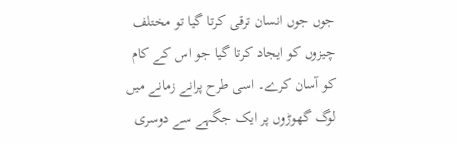جوں جوں انسان ترقی کرتا گیا تو مختلف چیزوں کو ایجاد کرتا گیا جو اس کے کام کو آسان کرے۔ اسی طرح پرانے زمانے میں لوگ گھوڑوں پر ایک جگہے سے دوسری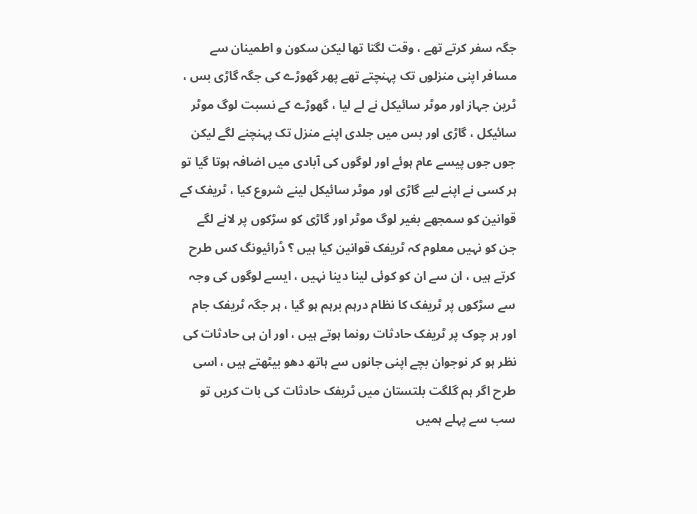جگہ سفر کرتے تھے ، وقت لگتا تھا لیکن سکون و اطمینان سے مسافر اپنی منزلوں تک پہنچتے تھے پھر گھوڑے کی جگہ گاڑی بس ، ٹرین جہاز اور موٹر سائیکل نے لے لیا ، گھوڑے کے نسبت لوگ موٹر سائیکل ، گاڑی اور بس میں جلدی اپنے منزل تک پہنچنے لگے لیکن جوں جوں پیسے عام ہوئے اور لوگوں کی آبادی میں اضافہ ہوتا گیا تو ہر کسی نے اپنے لیے گاڑی اور موٹر سائیکل لینے شروع کیا ، ٹریفک کے قوانین کو سمجھے بغیر لوگ موٹر اور گاڑی کو سڑکوں پر لانے لگے جن کو نہیں معلوم کہ ٹریفک قوانین کیا ہیں ؟ ڈرائیونگ کس طرح کرتے ہیں ، ان سے ان کو کوئی لینا دینا نہیں ، ایسے لوگوں کی وجہ سے سڑکوں پر ٹریفک کا نظام درہم برہم ہو گیا ، ہر جگہ ٹریفک جام اور ہر چوک پر ٹریفک حادثات رونما ہوتے ہیں ، اور ان ہی حادثات کی نظر ہو کر نوجوان بچے اپنی جانوں سے ہاتھ دھو بیٹھتے ہیں ، اسی طرح اگر ہم گلگت بلتستان میں ٹریفک حادثات کی بات کریں تو سب سے پہلے ہمیں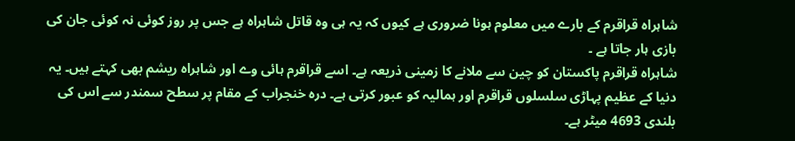شاہراہ قراقرم کے بارے میں معلوم ہونا ضروری ہے کیوں کہ یہ ہی وہ قاتل شاہراہ ہے جس پر روز کوئی نہ کوئی جان کی بازی ہار جاتا ہے ۔
شاہراہ قراقرم پاکستان کو چین سے ملانے کا زمینی ذریعہ ہے۔ اسے قراقرم ہائی وے اور شاہراہ ریشم بھی کہتے ہیں۔ یہ دنیا کے عظیم پہاڑی سلسلوں قراقرم اور ہمالیہ کو عبور کرتی ہے۔ درہ خنجراب کے مقام پر سطح سمندر سے اس کی بلندی 4693 میٹر ہے۔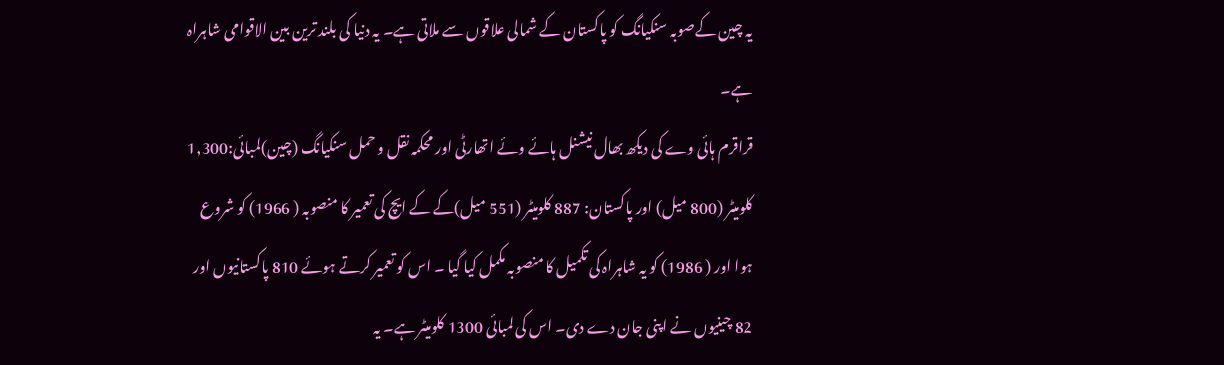یہ چین کےصوبہ سنکیانگ کو پاکستان کے شمالی علاقوں سے ملاتی ہے۔ یہ دنیا کی بلند ترین بین الاقوامی شاہراہ ہے۔
قراقرم ہائی وے کی دیکھ بھال نیشنل ہائے وئے اتھارٹی اور محکمہ نقل و حمل سنکیانگ (چین)لمبائی:1,300 کلومیٹر (800 میل) اور پاکستان: 887 کلومیٹر (551 میل)کے کے ایچ کی تعمیر کا منصوبہ ( 1966) کو شروع ہوا اور ( 1986) کو یہ شاہراہ کی تکمیل کا منصوبہ مکمل کیا گیا ۔ اس کو تعمیر کرتے ہوئے 810 پاکستانیوں اور 82 چینیوں نے اپنی جان دے دی۔ اس کی لمبائی 1300 کلومیٹر ہے۔ یہ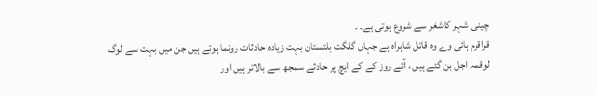چینی شہر کاشغر سے شروع ہوتی ہے۔ ۔
قراقرم ہائی وے وہ قاتل شاہراہ ہے جہاں گلگت بلتستان بہت زیادہ حادثات رونما ہوتے ہیں جن میں بہت سے لوگ لوقمہ اجل بن گئے ہیں ، آئے روز کے کے ایچ پر حادثے سمجھ سے بالاتر ہیں اور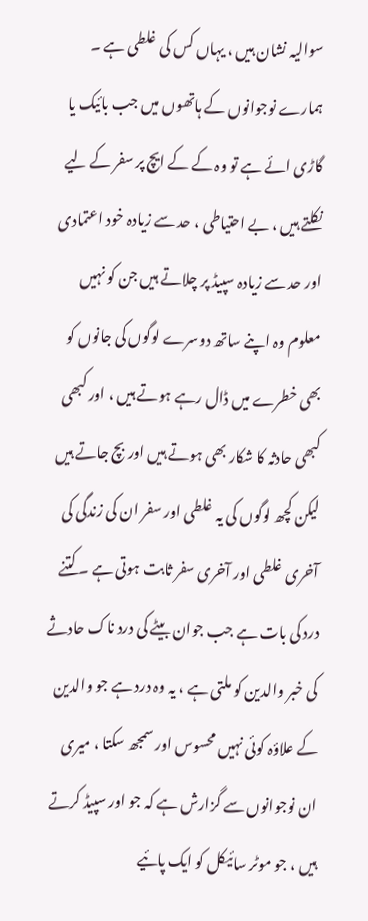سوالیہ نشان ہیں ، یہاں کس کی غلطی ہے ۔
ہمارے نوجوانوں کے ہاتھوں میں جب بائیک یا گاڑی ائے ہے تو وہ کے کے ایچ پر سفر کے لیے نکلتے ہیں ، بے احتیاطی ، حد سے زیادہ خود اعتمادی اور حد سے زیادہ سپیڈ پر چلاتے ہیں جن کو نہیں معلوم وہ اپنے ساتھ دوسرے لوگوں کی جانوں کو بھی خطرے میں ڈال رہے ہوتے ہیں ، اور کبھی کبھی حادثہ کا شکار بھی ہوتے ہیں اور بچ جاتے ہیں لیکن کچھ لوگوں کی یہ غلطی اور سفر ان کی زندگی کی آخری غلطی اور آخری سفر ثابت ہوتی ہے ۔ کتنے درد کی بات ہے جب جوان بیٹے کی درد ناک حادثے کی خبر والدین کو ملتی ہے ، یہ وہ درد ہے جو والدین کے علاؤہ کوئی نہیں محسوس اور سمجھ سکتا ، میری ان نوجوانوں سے گزارش ہے کہ جو اور سپیڈ کرتے ہیں ، جو موٹر سائیکل کو ایک پائیے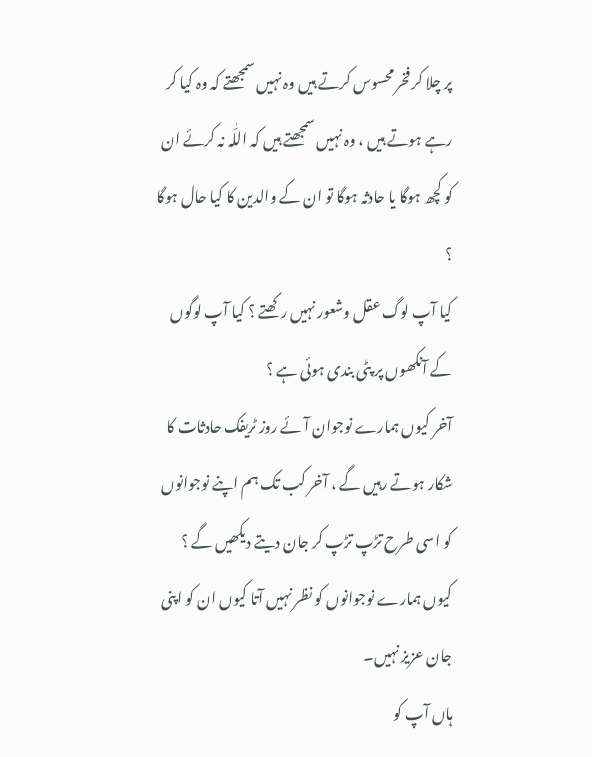پر چلا کر فخر محسوس کرتے ہیں وہ نہیں سمجھتے کہ وہ کیا کر رہے ہوتے ہیں ، وہ نہیں سمجھتے ہیں کہ اللّٰہ نہ کرئے ان کو کچھ ہوگا یا حادثہ ہوگا تو ان کے والدین کا کیا حال ہوگا ؟
کیا آپ لوگ عقل وشعور نہیں رکھتے ؟ کیا آپ لوگوں کے آنکھوں پر پٹی بندی ہوئی ہے ؟
آخر کیوں ہمارے نوجوان آئے روز ٹریفک حادثات کا شکار ہوتے رہیں گے ، آخر کب تک ہم اپنے نوجوانوں کو اسی طرح تڑپ تڑپ کر جان دیتے دیکھیں گے ؟ کیوں ہمارے نوجوانوں کو نظر نہیں آتا کیوں ان کو اپنی جان عزیز نہیں۔
ہاں آپ کو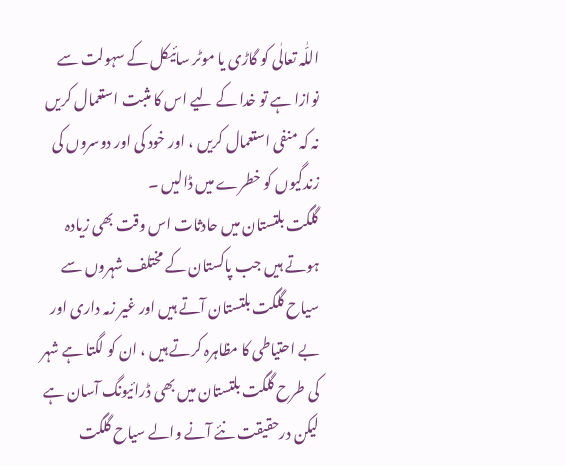اللّٰہ تعالٰی کو گاڑی یا موٹر سائیکل کے سہولت سے نوازا ہے تو خدا کے لیے اس کا مثبت استعمال کریں نہ کہ منفی استعمال کریں ، اور خود کی اور دوسروں کی زندگیوں کو خطرے میں ڈالیں ۔
گلگت بلتستان میں حادثات اس وقت بھی زیادہ ہوتے ہیں جب پاکستان کے مختلف شہروں سے سیاح گلگت بلتستان آتے ہیں اور غیر زمہ داری اور بے احتیاطی کا مظاہرہ کرتے ہیں ، ان کو لگتا ہے شہر کی طرح گلگت بلتستان میں بھی ڈرائیونگ آسان ہے لیکن درحقیقت نئے آنے والے سیاح گلگت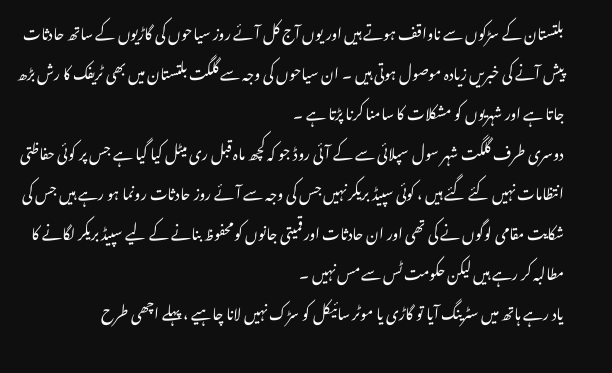بلتستان کے سڑکوں سے ناواقف ہوتے ہیں اور یوں آج کل آئے روز سیاحوں کی گاڑیوں کے ساتھ حادثات پیش آنے کی خبریں زیادہ موصول ہوتی ہیں ۔ ان سیاحوں کی وجہ سے گلگت بلتستان میں بھی ٹریفک کا رش بڑھ جاتا ہے اور شہریوں کو مشکلات کا سامنا کرنا پڑتا ہے ۔
دوسری طرف گلگت شہر سول سپلائی سے کے آئی روڈ جو کہ کچھ ماہ قبل ری میٹل کیا گیا ہے جس پر کوئی حفاظتی انتظامات نہیں کئے گئے ہیں ، کوئی سپیڈ بریکر نہیں جس کی وجہ سے آئے روز حادثات رونما ہو رہے ہیں جس کی شکایت مقامی لوگوں نے کی تھی اور ان حادثات اور قمیتی جانوں کو محفوظ بنانے کے لیے سپیڈ بریکر لگانے کا مطالبہ کر رہے ہیں لیکن حکومت ٹس سے مس نہیں ۔
یاد رہے ہاتھ میں سٹرینگ آیا تو گاڑی یا موٹر سائیکل کو سڑک نہیں لانا چاہیے ، پہلے اچھی طرح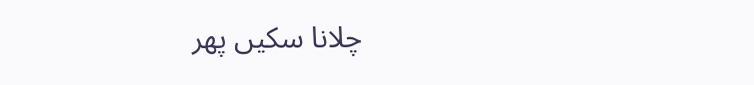چلانا سکیں پھر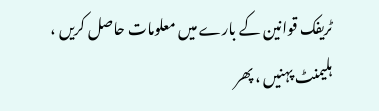ٹریفک قوانین کے بارے میں معلومات حاصل کریں ، ہلیمنٹ پہنیں ، پھر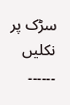سڑک پر نکلیں ۔۔۔۔۔۔